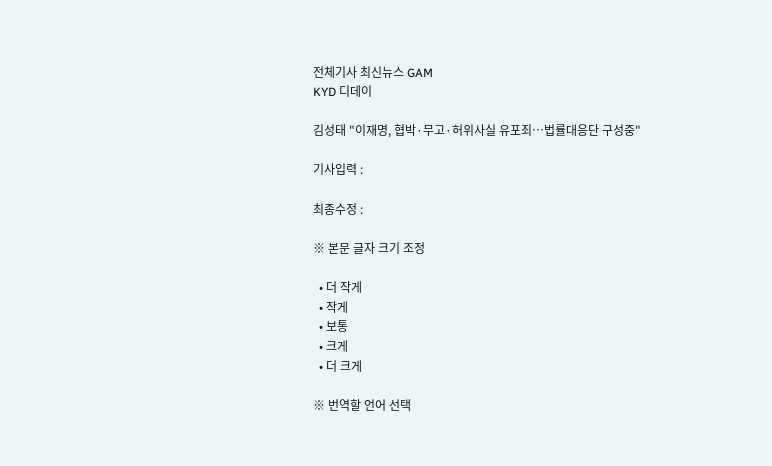전체기사 최신뉴스 GAM
KYD 디데이

김성태 "이재명, 협박·무고·허위사실 유포죄…법률대응단 구성중"

기사입력 :

최종수정 :

※ 본문 글자 크기 조정

  • 더 작게
  • 작게
  • 보통
  • 크게
  • 더 크게

※ 번역할 언어 선택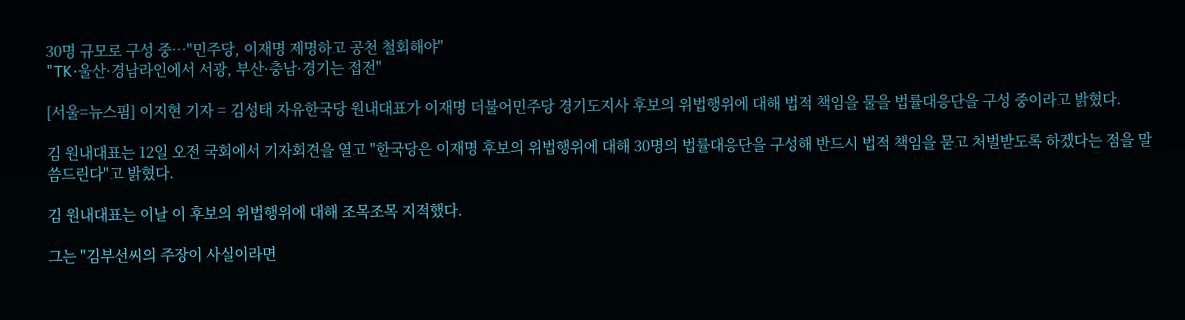30명 규모로 구성 중…"민주당, 이재명 제명하고 공천 철회해야"
"TK·울산·경남라인에서 서광, 부산·충남·경기는 접전"

[서울=뉴스핌] 이지현 기자 = 김성태 자유한국당 원내대표가 이재명 더불어민주당 경기도지사 후보의 위법행위에 대해 법적 책임을 물을 법률대응단을 구성 중이라고 밝혔다.

김 원내대표는 12일 오전 국회에서 기자회견을 열고 "한국당은 이재명 후보의 위법행위에 대해 30명의 법률대응단을 구성해 반드시 법적 책임을 묻고 처벌받도록 하겠다는 점을 말씀드린다"고 밝혔다.

김 원내대표는 이날 이 후보의 위법행위에 대해 조목조목 지적했다.

그는 "김부선씨의 주장이 사실이라면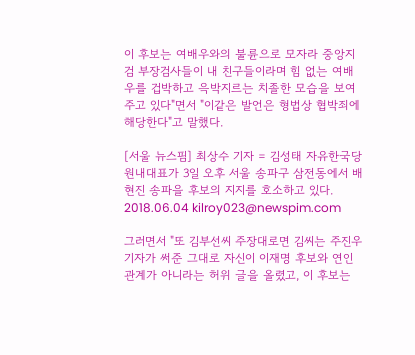이 후보는 여배우와의 불륜으로 모자라 중앙지검 부장검사들이 내 친구들이라며 힘 없는 여배우를 겁박하고 윽박지르는 치졸한 모습을 보여주고 있다"면서 "이같은 발언은 형법상 협박죄에 해당한다"고 말했다.

[서울 뉴스핌] 최상수 기자 = 김성태 자유한국당 원내대표가 3일 오후 서울 송파구 삼전동에서 배현진 송파을 후보의 지지를 호소하고 있다. 2018.06.04 kilroy023@newspim.com

그러면서 "또 김부선씨 주장대로면 김씨는 주진우 기자가 써준 그대로 자신이 이재명 후보와 연인관계가 아니라는 허위 글을 올렸고, 이 후보는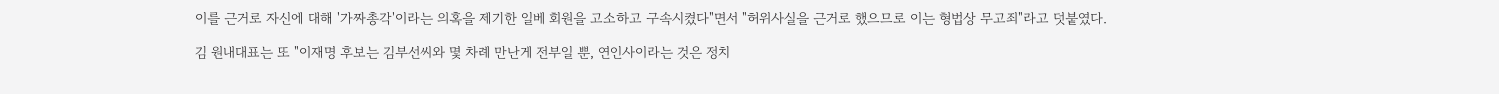이를 근거로 자신에 대해 '가짜총각'이라는 의혹을 제기한 일베 회원을 고소하고 구속시켰다"면서 "허위사실을 근거로 했으므로 이는 형법상 무고죄"라고 덧붙였다.

김 원내대표는 또 "이재명 후보는 김부선씨와 몇 차례 만난게 전부일 뿐, 연인사이라는 것은 정치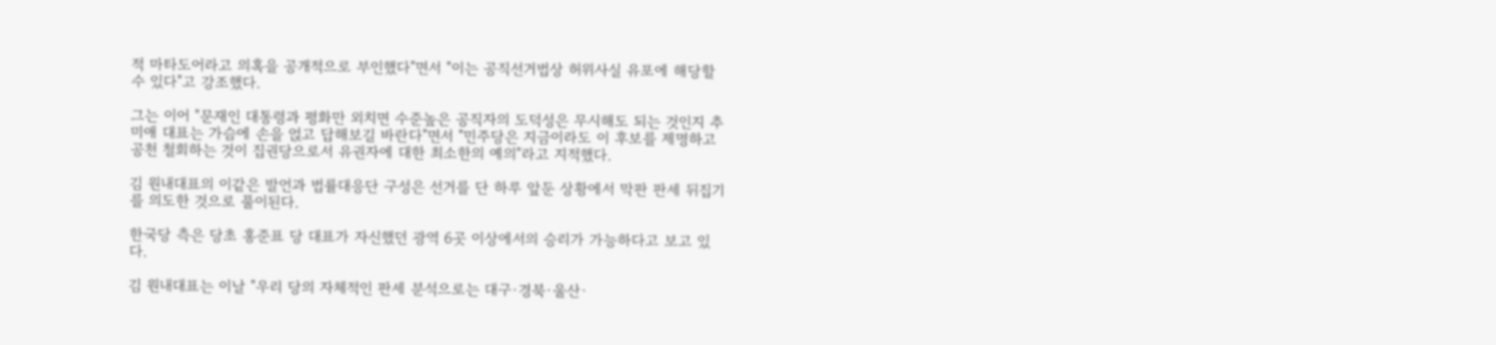적 마타도어라고 의혹을 공개적으로 부인했다"면서 "이는 공직선거법상 허위사실 유포에 해당할 수 있다"고 강조했다.

그는 이어 "문재인 대통령과 평화만 외치면 수준높은 공직자의 도덕성은 무시해도 되는 것인지 추미애 대표는 가슴에 손을 얹고 답해보길 바란다"면서 "민주당은 지금이라도 이 후보를 제명하고 공천 철회하는 것이 집권당으로서 유권자에 대한 최소한의 예의"라고 지적했다.

김 원내대표의 이같은 발언과 법률대응단 구성은 선거를 단 하루 앞둔 상황에서 막판 판세 뒤집기를 의도한 것으로 풀이된다.

한국당 측은 당초 홍준표 당 대표가 자신했던 광역 6곳 이상에서의 승리가 가능하다고 보고 있다.

김 원내대표는 이날 "우리 당의 자체적인 판세 분석으로는 대구·경북·울산·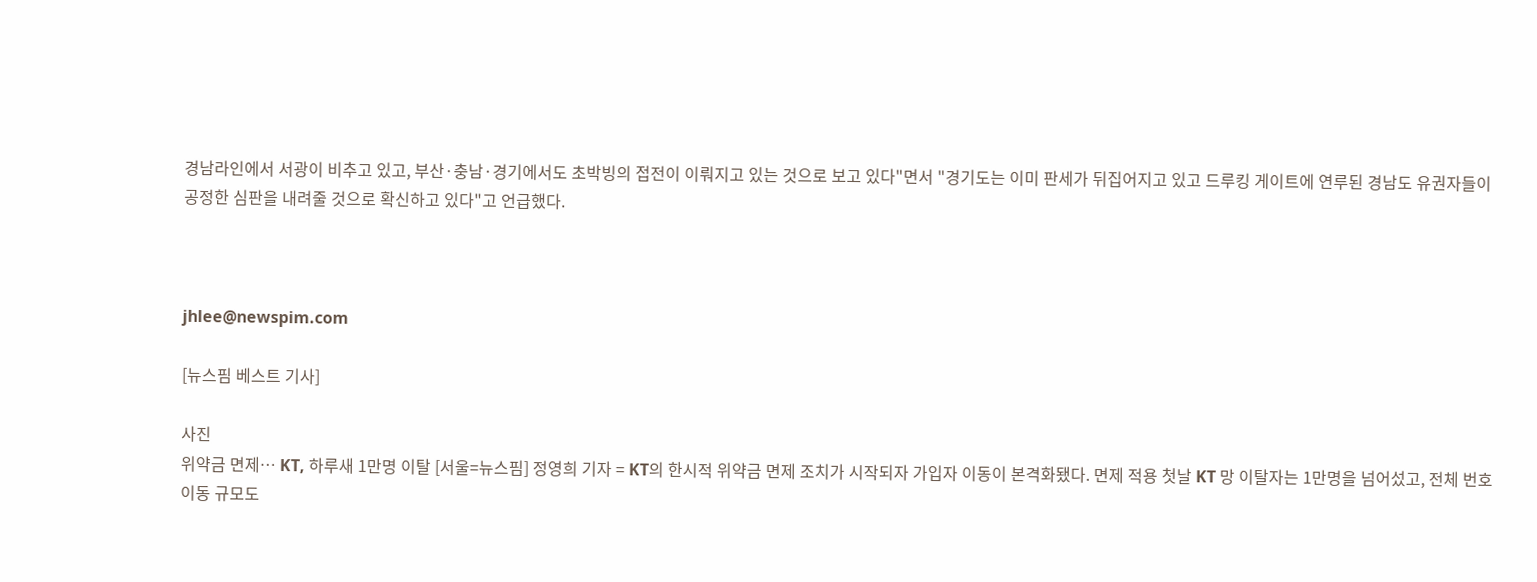경남라인에서 서광이 비추고 있고, 부산·충남·경기에서도 초박빙의 접전이 이뤄지고 있는 것으로 보고 있다"면서 "경기도는 이미 판세가 뒤집어지고 있고 드루킹 게이트에 연루된 경남도 유권자들이 공정한 심판을 내려줄 것으로 확신하고 있다"고 언급했다.



jhlee@newspim.com

[뉴스핌 베스트 기사]

사진
위약금 면제… KT, 하루새 1만명 이탈 [서울=뉴스핌] 정영희 기자 = KT의 한시적 위약금 면제 조치가 시작되자 가입자 이동이 본격화됐다. 면제 적용 첫날 KT 망 이탈자는 1만명을 넘어섰고, 전체 번호이동 규모도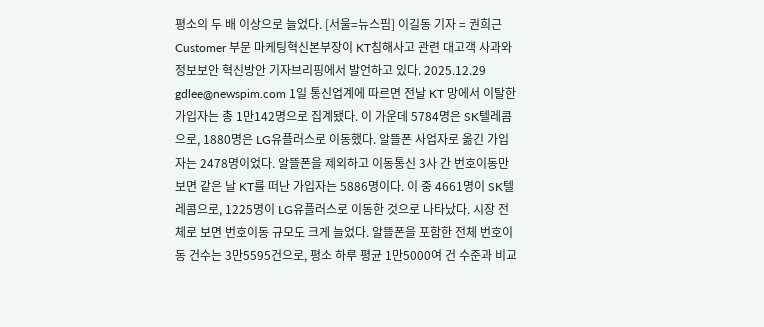평소의 두 배 이상으로 늘었다. [서울=뉴스핌] 이길동 기자 = 권희근 Customer 부문 마케팅혁신본부장이 KT침해사고 관련 대고객 사과와 정보보안 혁신방안 기자브리핑에서 발언하고 있다. 2025.12.29 gdlee@newspim.com 1일 통신업계에 따르면 전날 KT 망에서 이탈한 가입자는 총 1만142명으로 집계됐다. 이 가운데 5784명은 SK텔레콤으로, 1880명은 LG유플러스로 이동했다. 알뜰폰 사업자로 옮긴 가입자는 2478명이었다. 알뜰폰을 제외하고 이동통신 3사 간 번호이동만 보면 같은 날 KT를 떠난 가입자는 5886명이다. 이 중 4661명이 SK텔레콤으로, 1225명이 LG유플러스로 이동한 것으로 나타났다. 시장 전체로 보면 번호이동 규모도 크게 늘었다. 알뜰폰을 포함한 전체 번호이동 건수는 3만5595건으로, 평소 하루 평균 1만5000여 건 수준과 비교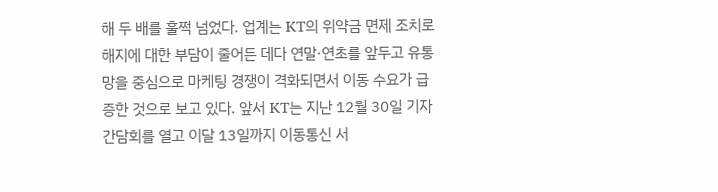해 두 배를 훌쩍 넘었다. 업계는 KT의 위약금 면제 조치로 해지에 대한 부담이 줄어든 데다 연말·연초를 앞두고 유통망을 중심으로 마케팅 경쟁이 격화되면서 이동 수요가 급증한 것으로 보고 있다. 앞서 KT는 지난 12월 30일 기자간담회를 열고 이달 13일까지 이동통신 서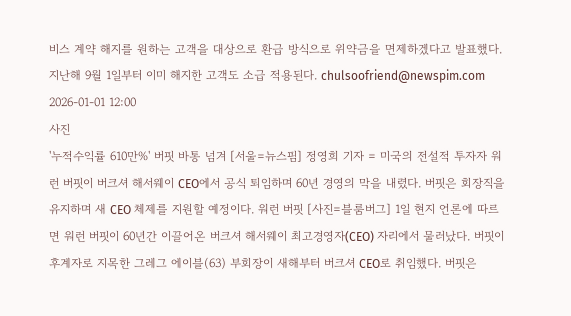비스 계약 해지를 원하는 고객을 대상으로 환급 방식으로 위약금을 면제하겠다고 발표했다. 지난해 9월 1일부터 이미 해지한 고객도 소급 적용된다. chulsoofriend@newspim.com 2026-01-01 12:00
사진
'누적수익률 610만%' 버핏 바통 넘겨 [서울=뉴스핌] 정영희 기자 = 미국의 전설적 투자자 워런 버핏이 버크셔 해서웨이 CEO에서 공식 퇴임하며 60년 경영의 막을 내렸다. 버핏은 회장직을 유지하며 새 CEO 체제를 지원할 예정이다. 워런 버핏 [사진=블룸버그] 1일 현지 언론에 따르면 워런 버핏이 60년간 이끌어온 버크셔 해서웨이 최고경영자(CEO) 자리에서 물러났다. 버핏이 후계자로 지목한 그레그 에이블(63) 부회장이 새해부터 버크셔 CEO로 취임했다. 버핏은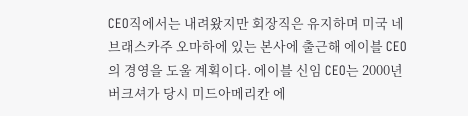CEO직에서는 내려왔지만 회장직은 유지하며 미국 네브래스카주 오마하에 있는 본사에 출근해 에이블 CEO의 경영을 도울 계획이다. 에이블 신임 CEO는 2000년 버크셔가 당시 미드아메리칸 에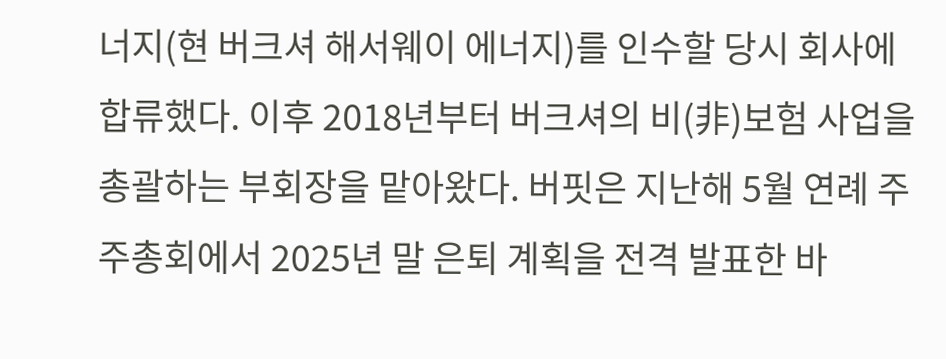너지(현 버크셔 해서웨이 에너지)를 인수할 당시 회사에 합류했다. 이후 2018년부터 버크셔의 비(非)보험 사업을 총괄하는 부회장을 맡아왔다. 버핏은 지난해 5월 연례 주주총회에서 2025년 말 은퇴 계획을 전격 발표한 바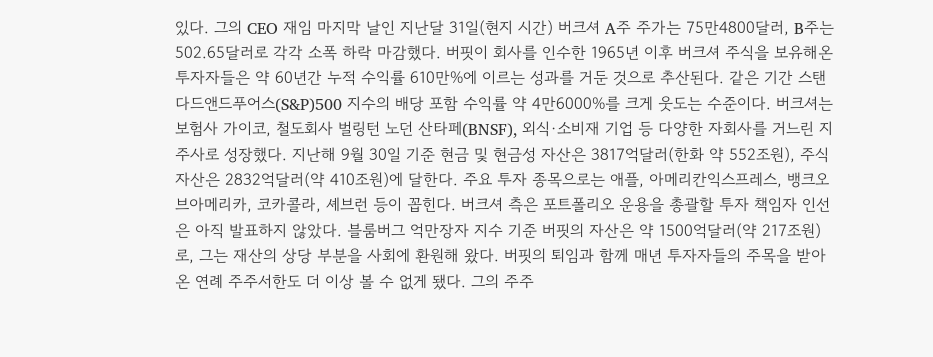있다. 그의 CEO 재임 마지막 날인 지난달 31일(현지 시간) 버크셔 A주 주가는 75만4800달러, B주는 502.65달러로 각각 소폭 하락 마감했다. 버핏이 회사를 인수한 1965년 이후 버크셔 주식을 보유해온 투자자들은 약 60년간 누적 수익률 610만%에 이르는 성과를 거둔 것으로 추산된다. 같은 기간 스탠다드앤드푸어스(S&P)500 지수의 배당 포함 수익률 약 4만6000%를 크게 웃도는 수준이다. 버크셔는 보험사 가이코, 철도회사 벌링턴 노던 산타페(BNSF), 외식·소비재 기업 등 다양한 자회사를 거느린 지주사로 성장했다. 지난해 9월 30일 기준 현금 및 현금성 자산은 3817억달러(한화 약 552조원), 주식 자산은 2832억달러(약 410조원)에 달한다. 주요 투자 종목으로는 애플, 아메리칸익스프레스, 뱅크오브아메리카, 코카콜라, 셰브런 등이 꼽힌다. 버크셔 측은 포트폴리오 운용을 총괄할 투자 책임자 인선은 아직 발표하지 않았다. 블룸버그 억만장자 지수 기준 버핏의 자산은 약 1500억달러(약 217조원)로, 그는 재산의 상당 부분을 사회에 환원해 왔다. 버핏의 퇴임과 함께 매년 투자자들의 주목을 받아온 연례 주주서한도 더 이상 볼 수 없게 됐다. 그의 주주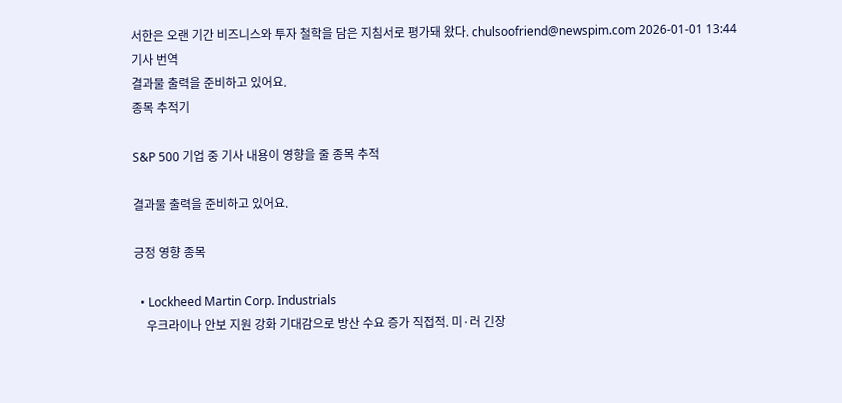서한은 오랜 기간 비즈니스와 투자 철학을 담은 지침서로 평가돼 왔다. chulsoofriend@newspim.com 2026-01-01 13:44
기사 번역
결과물 출력을 준비하고 있어요.
종목 추적기

S&P 500 기업 중 기사 내용이 영향을 줄 종목 추적

결과물 출력을 준비하고 있어요.

긍정 영향 종목

  • Lockheed Martin Corp. Industrials
    우크라이나 안보 지원 강화 기대감으로 방산 수요 증가 직접적. 미·러 긴장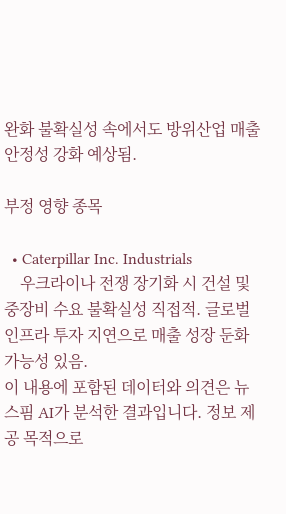완화 불확실성 속에서도 방위산업 매출 안정성 강화 예상됨.

부정 영향 종목

  • Caterpillar Inc. Industrials
    우크라이나 전쟁 장기화 시 건설 및 중장비 수요 불확실성 직접적. 글로벌 인프라 투자 지연으로 매출 성장 둔화 가능성 있음.
이 내용에 포함된 데이터와 의견은 뉴스핌 AI가 분석한 결과입니다. 정보 제공 목적으로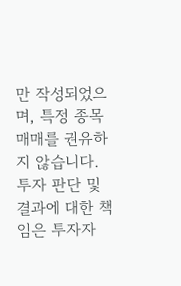만 작성되었으며, 특정 종목 매매를 권유하지 않습니다. 투자 판단 및 결과에 대한 책임은 투자자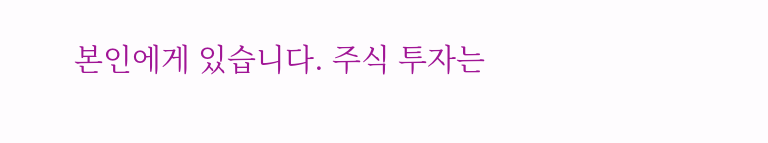본인에게 있습니다. 주식 투자는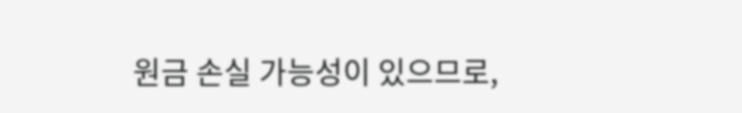원금 손실 가능성이 있으므로,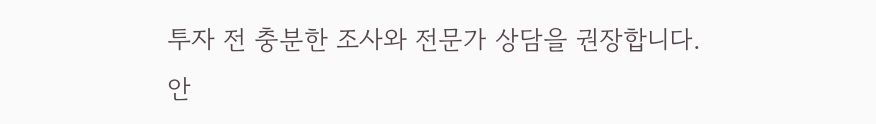투자 전 충분한 조사와 전문가 상담을 권장합니다.
안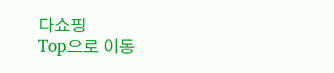다쇼핑
Top으로 이동